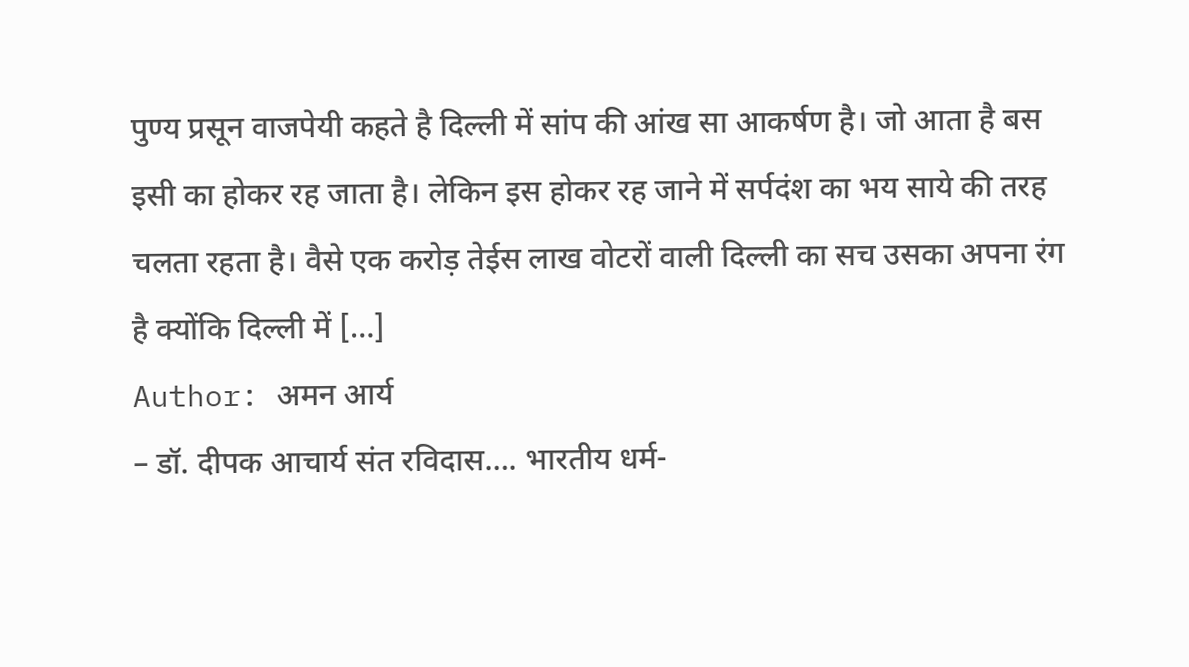पुण्य प्रसून वाजपेयी कहते है दिल्ली में सांप की आंख सा आकर्षण है। जो आता है बस इसी का होकर रह जाता है। लेकिन इस होकर रह जाने में सर्पदंश का भय साये की तरह चलता रहता है। वैसे एक करोड़ तेईस लाख वोटरों वाली दिल्ली का सच उसका अपना रंग है क्योंकि दिल्ली में […]
Author: अमन आर्य
– डॉ. दीपक आचार्य संत रविदास…. भारतीय धर्म-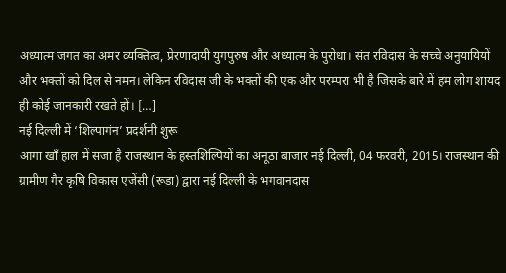अध्यात्म जगत का अमर व्यक्तित्व, प्रेरणादायी युगपुरुष और अध्यात्म के पुरोधा। संत रविदास के सच्चे अनुयायियों और भक्तों को दिल से नमन। लेकिन रविदास जी के भक्तों की एक और परम्परा भी है जिसके बारे में हम लोग शायद ही कोई जानकारी रखते हों। […]
नई दिल्ली में ‘शिल्पागंन’ प्रदर्शनी शुरू
आगा खाँ हाल में सजा है राजस्थान के हस्तशिल्पियों का अनूठा बाजार नई दिल्ली, 04 फरवरी, 2015। राजस्थान की ग्रामीण गैर कृषि विकास एजेंसी (रूडा) द्वारा नई दिल्ली के भगवानदास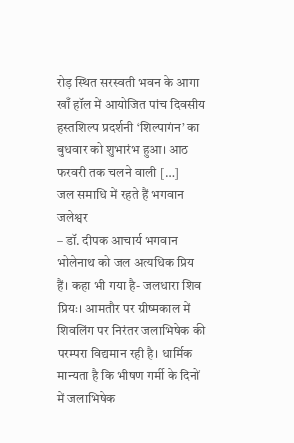रोड़ स्थित सरस्वती भवन के आगा खाँ हॉल में आयोजित पांच दिवसीय हस्तशिल्प प्रदर्शनी ‘शिल्पागंन’ का बुधवार को शुभारंभ हुआ। आठ फरवरी तक चलने वाली […]
जल समाधि में रहते हैं भगवान जलेश्वर
– डॉ. दीपक आचार्य भगवान भोलेनाथ को जल अत्यधिक प्रिय हैं। कहा भी गया है- जलधारा शिव प्रियः। आमतौर पर ग्रीष्मकाल में शिवलिंग पर निरंतर जलाभिषेक की परम्परा विद्यमान रही है। धार्मिक मान्यता है कि भीषण गर्मी के दिनों में जलाभिषेक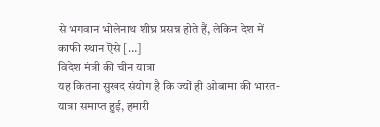से भगवान भोलेनाथ शीघ्र प्रसन्न होते हैं, लेकिन देश में काफी स्थान ऎसे […]
विदेश मंत्री की चीन यात्रा
यह कितना सुखद संयोग है कि ज्यों ही ओबामा की भारत-यात्रा समाप्त हुई, हमारी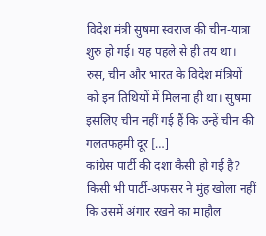विदेश मंत्री सुषमा स्वराज की चीन-यात्रा शुरु हो गई। यह पहले से ही तय था। रुस, चीन और भारत के विदेश मंत्रियों को इन तिथियों में मिलना ही था। सुषमा इसलिए चीन नहीं गई हैं कि उन्हें चीन की गलतफहमी दूर […]
कांग्रेस पार्टी की दशा कैसी हो गई है? किसी भी पार्टी-अफसर ने मुंह खोला नहीं कि उसमें अंगार रखने का माहौल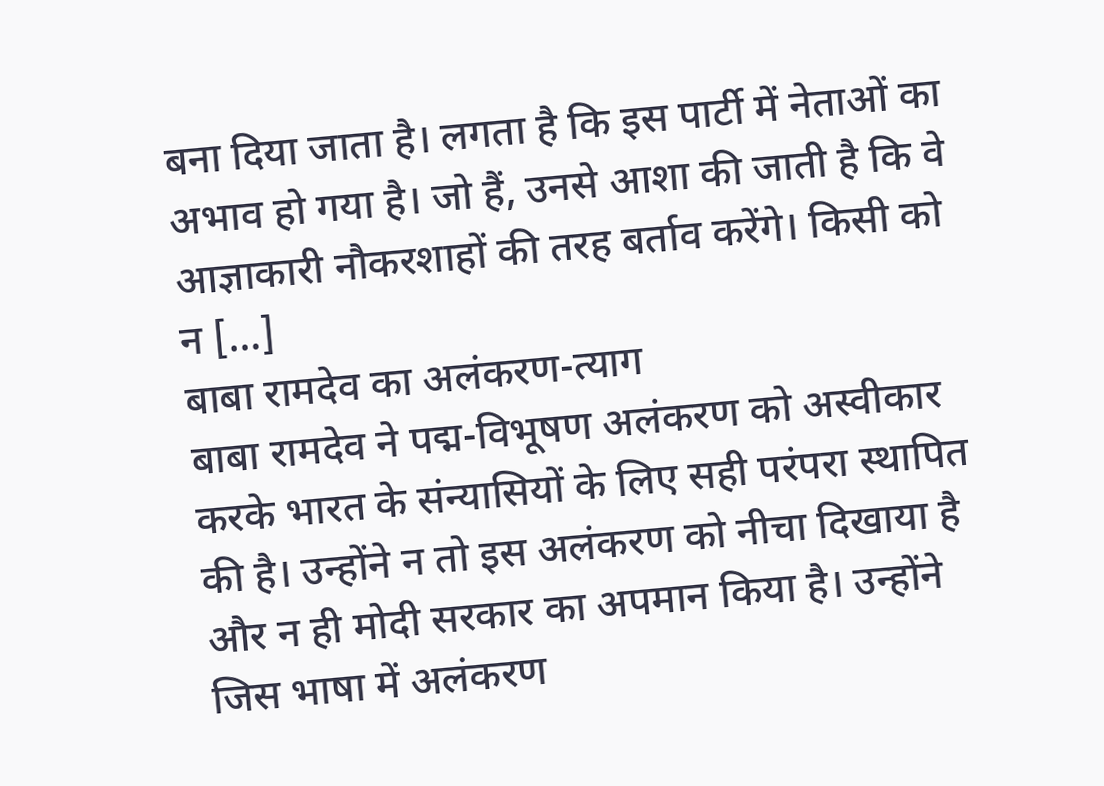बना दिया जाता है। लगता है कि इस पार्टी में नेताओं का अभाव हो गया है। जो हैं, उनसे आशा की जाती है कि वे आज्ञाकारी नौकरशाहों की तरह बर्ताव करेंगे। किसी को न […]
बाबा रामदेव का अलंकरण-त्याग
बाबा रामदेव ने पद्म-विभूषण अलंकरण को अस्वीकार करके भारत के संन्यासियों के लिए सही परंपरा स्थापित की है। उन्होंने न तो इस अलंकरण को नीचा दिखाया है और न ही मोदी सरकार का अपमान किया है। उन्होंने जिस भाषा में अलंकरण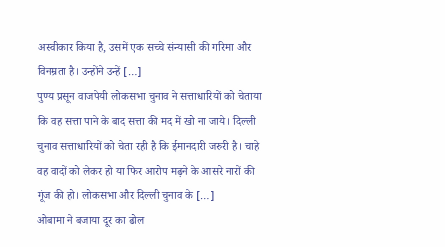अस्वीकार किया है, उसमें एक सच्चे संन्यासी की गरिमा और विनम्रता है। उन्होंने उन्हें […]
पुण्य प्रसून वाजपेयी लोकसभा चुनाव ने सत्ताधारियों को चेताया कि वह सत्ता पाने के बाद सत्ता की मद में खो ना जाये। दिल्ली चुनाव सत्ताधारियों को चेता रही है कि ईमानदारी जरुरी है। चाहे वह वादों को लेकर हो या फिर आरोप मढ़ने के आसरे नारों की गूंज की हो। लोकसभा और दिल्ली चुनाव के […]
ओबामा ने बजाया दूर का ढोल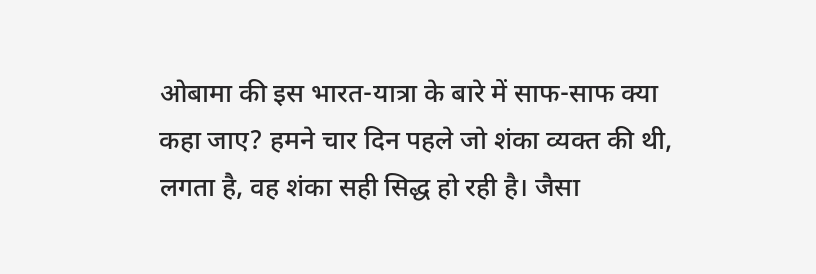ओबामा की इस भारत-यात्रा के बारे में साफ-साफ क्या कहा जाए? हमने चार दिन पहले जो शंका व्यक्त की थी, लगता है, वह शंका सही सिद्ध हो रही है। जैसा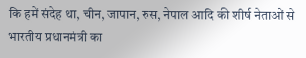कि हमें संदेह था, चीन, जापान, रुस, नेपाल आदि की शीर्ष नेताओं से भारतीय प्रधानमंत्री का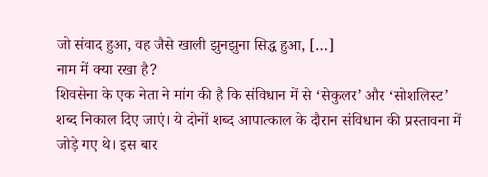जो संवाद हुआ, वह जैसे खाली झुनझुना सिद्ध हुआ, […]
नाम में क्या रखा है?
शिवसेना के एक नेता ने मांग की है कि संविधान में से ‘सेकुलर’ और ‘सोशलिस्ट’ शब्द निकाल दिए जाएं। ये दोनों शब्द आपात्काल के दौरान संविधान की प्रस्तावना में जोड़े गए थे। इस बार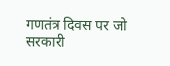गणतंत्र दिवस पर जो सरकारी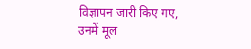विज्ञापन जारी किए गए, उनमें मूल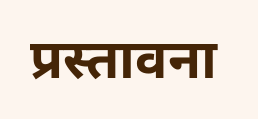प्रस्तावना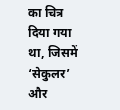का चित्र दिया गया था, जिसमें ‘सेकुलर’ और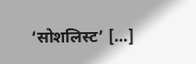‘सोशलिस्ट’ […]